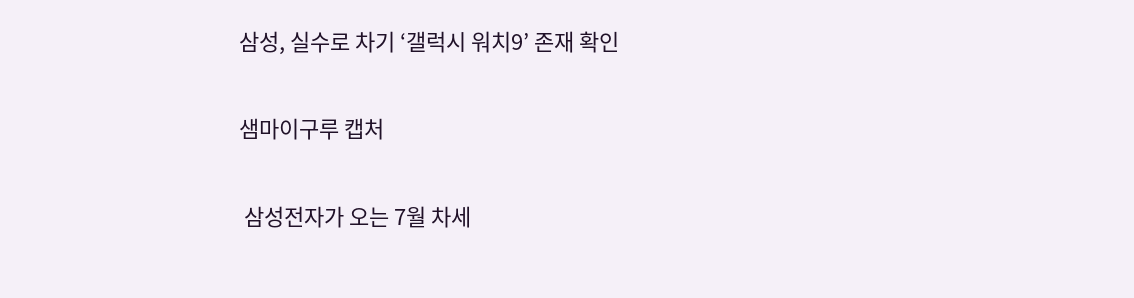삼성, 실수로 차기 ‘갤럭시 워치9’ 존재 확인

샘마이구루 캡처

 삼성전자가 오는 7월 차세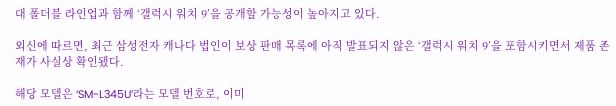대 폴더블 라인업과 함께 ‘갤럭시 워치 9’을 공개할 가능성이 높아지고 있다.

외신에 따르면, 최근 삼성전자 캐나다 법인이 보상 판매 목록에 아직 발표되지 않은 ‘갤럭시 워치 9’을 포함시키면서 제품 존재가 사실상 확인됐다.

해당 모델은 ‘SM-L345U’라는 모델 번호로, 이미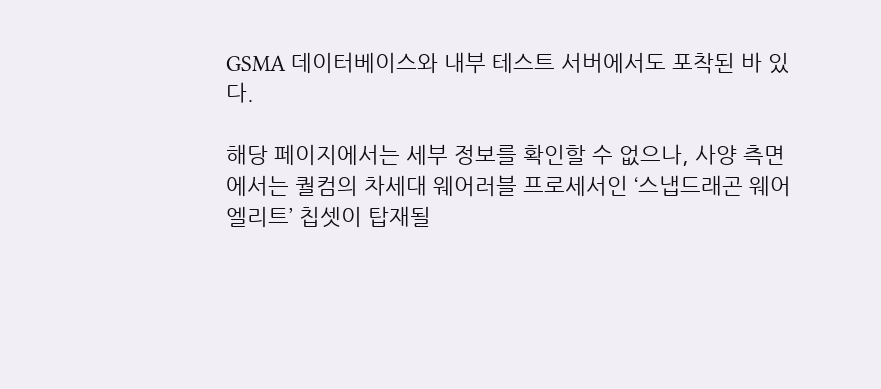GSMA 데이터베이스와 내부 테스트 서버에서도 포착된 바 있다.

해당 페이지에서는 세부 정보를 확인할 수 없으나, 사양 측면에서는 퀄컴의 차세대 웨어러블 프로세서인 ‘스냅드래곤 웨어 엘리트’ 칩셋이 탑재될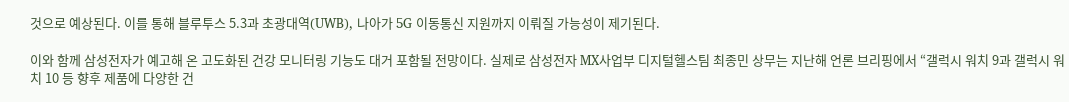것으로 예상된다. 이를 통해 블루투스 5.3과 초광대역(UWB), 나아가 5G 이동통신 지원까지 이뤄질 가능성이 제기된다.

이와 함께 삼성전자가 예고해 온 고도화된 건강 모니터링 기능도 대거 포함될 전망이다. 실제로 삼성전자 MX사업부 디지털헬스팀 최종민 상무는 지난해 언론 브리핑에서 “갤럭시 워치 9과 갤럭시 워치 10 등 향후 제품에 다양한 건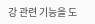강 관련 기능을 도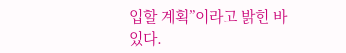입할 계획”이라고 밝힌 바 있다.